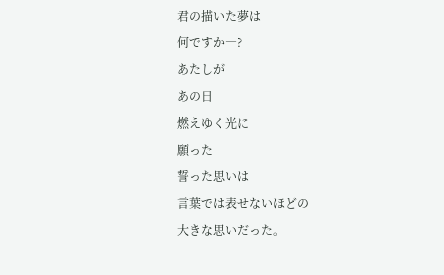君の描いた夢は
何ですか―?
あたしが
あの日
燃えゆく光に
願った
誓った思いは
言葉では表せないほどの
大きな思いだった。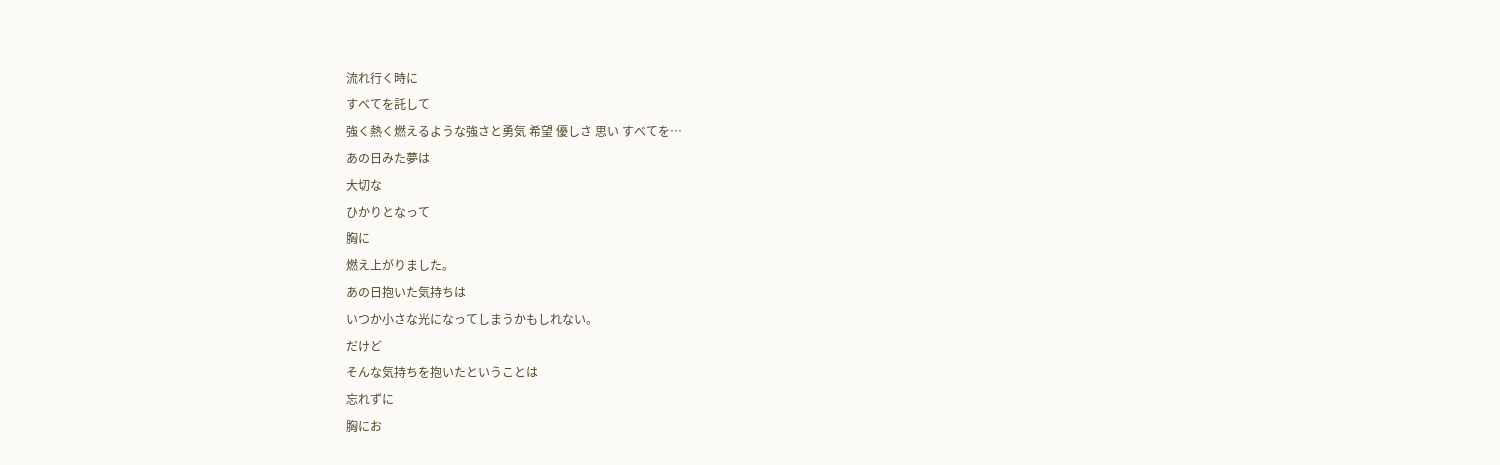流れ行く時に
すべてを託して
強く熱く燃えるような強さと勇気 希望 優しさ 思い すべてを…
あの日みた夢は
大切な
ひかりとなって
胸に
燃え上がりました。
あの日抱いた気持ちは
いつか小さな光になってしまうかもしれない。
だけど
そんな気持ちを抱いたということは
忘れずに
胸にお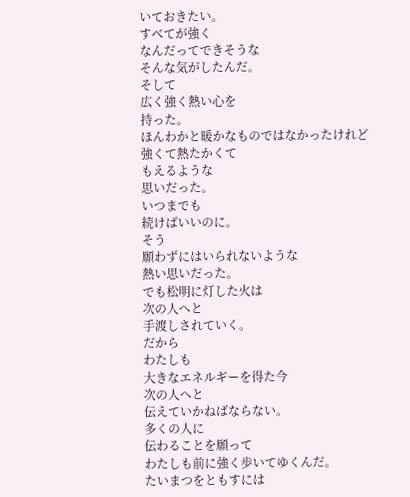いておきたい。
すべてが強く
なんだってできそうな
そんな気がしたんだ。
そして
広く強く熱い心を
持った。
ほんわかと暖かなものではなかったけれど
強くて熱たかくて
もえるような
思いだった。
いつまでも
続けばいいのに。
そう
願わずにはいられないような
熱い思いだった。
でも松明に灯した火は
次の人へと
手渡しされていく。
だから
わたしも
大きなエネルギーを得た今
次の人へと
伝えていかねばならない。
多くの人に
伝わることを願って
わたしも前に強く歩いてゆくんだ。
たいまつをともすには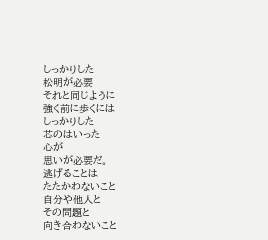しっかりした
松明が必要
それと同じように
強く前に歩くには
しっかりした
芯のはいった
心が
思いが必要だ。
逃げることは
たたかわないこと
自分や他人と
その問題と
向き合わないこと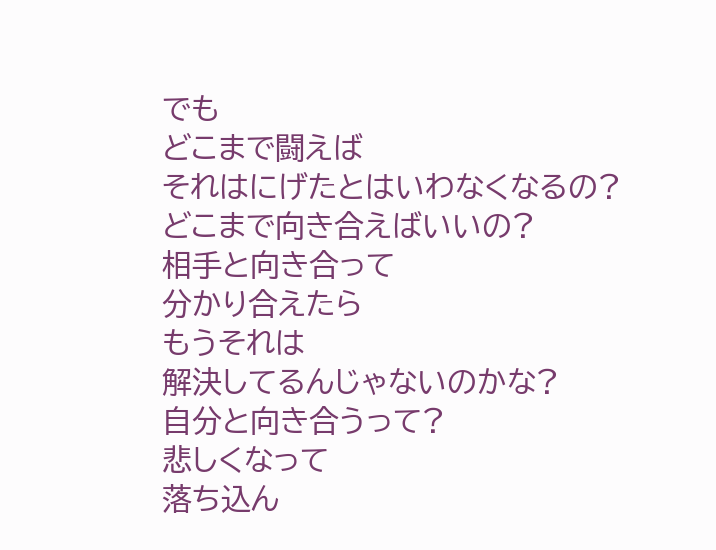でも
どこまで闘えば
それはにげたとはいわなくなるの?
どこまで向き合えばいいの?
相手と向き合って
分かり合えたら
もうそれは
解決してるんじゃないのかな?
自分と向き合うって?
悲しくなって
落ち込ん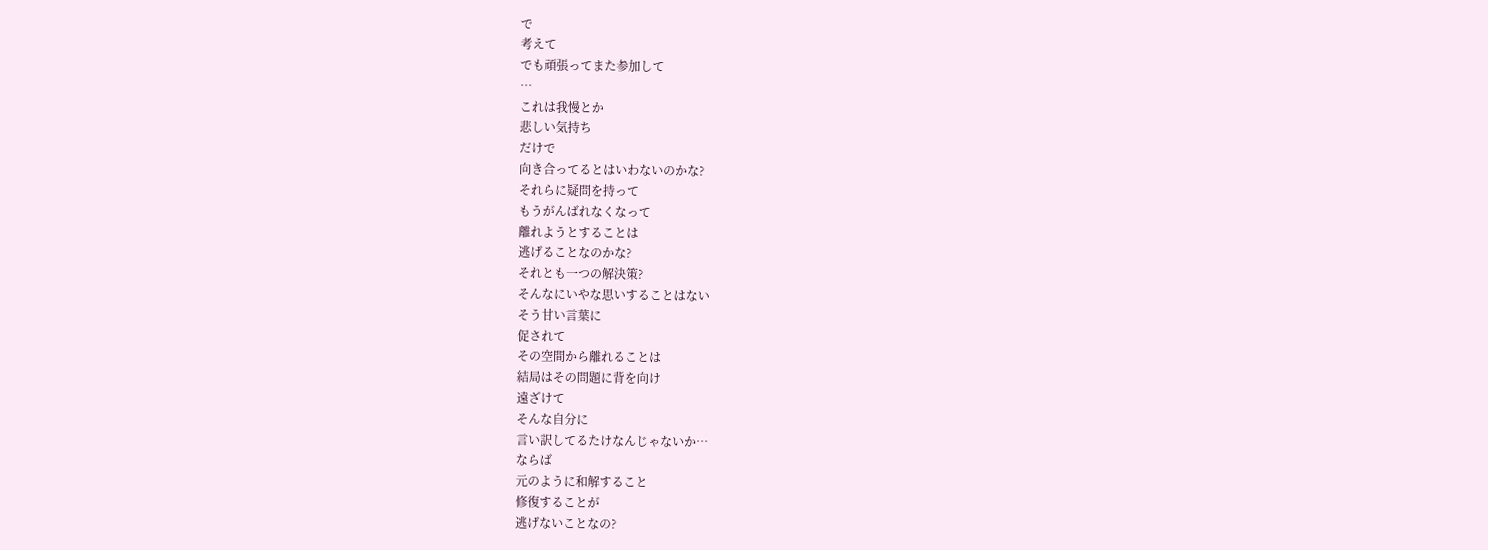で
考えて
でも頑張ってまた参加して
…
これは我慢とか
悲しい気持ち
だけで
向き合ってるとはいわないのかな?
それらに疑問を持って
もうがんばれなくなって
離れようとすることは
逃げることなのかな?
それとも一つの解決策?
そんなにいやな思いすることはない
そう甘い言葉に
促されて
その空間から離れることは
結局はその問題に背を向け
遠ざけて
そんな自分に
言い訳してるたけなんじゃないか…
ならば
元のように和解すること
修復することが
逃げないことなの?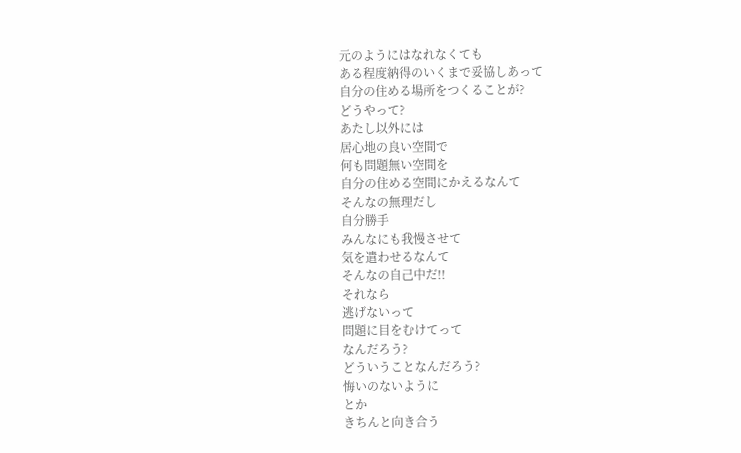元のようにはなれなくても
ある程度納得のいくまで妥協しあって
自分の住める場所をつくることが?
どうやって?
あたし以外には
居心地の良い空間で
何も問題無い空間を
自分の住める空間にかえるなんて
そんなの無理だし
自分勝手
みんなにも我慢させて
気を遣わせるなんて
そんなの自己中だ!!
それなら
逃げないって
問題に目をむけてって
なんだろう?
どういうことなんだろう?
悔いのないように
とか
きちんと向き合う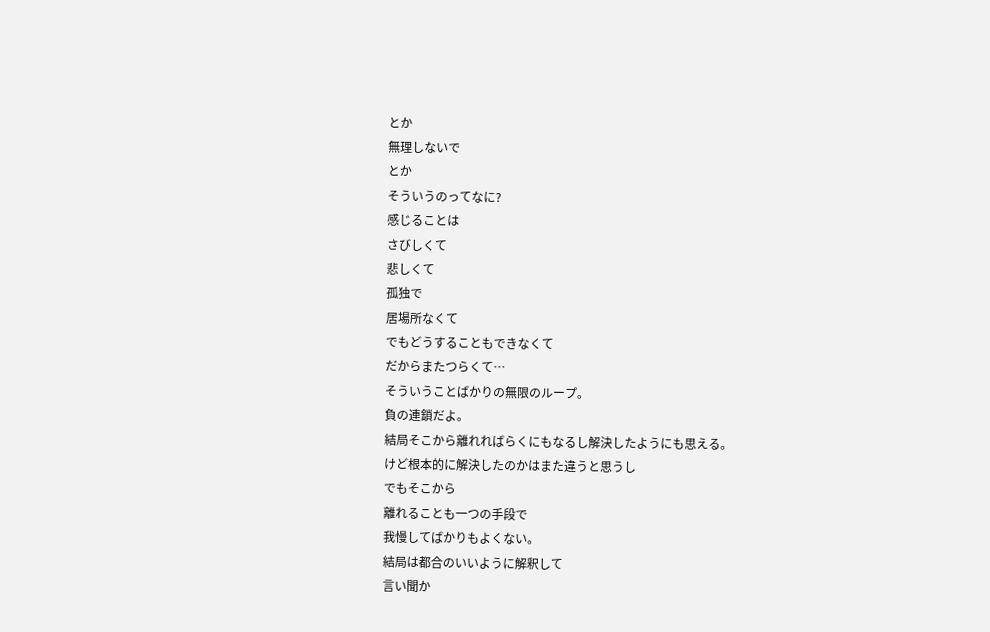とか
無理しないで
とか
そういうのってなに?
感じることは
さびしくて
悲しくて
孤独で
居場所なくて
でもどうすることもできなくて
だからまたつらくて…
そういうことばかりの無限のループ。
負の連鎖だよ。
結局そこから離れればらくにもなるし解決したようにも思える。
けど根本的に解決したのかはまた違うと思うし
でもそこから
離れることも一つの手段で
我慢してばかりもよくない。
結局は都合のいいように解釈して
言い聞か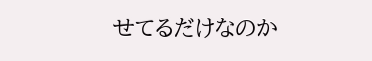せてるだけなのか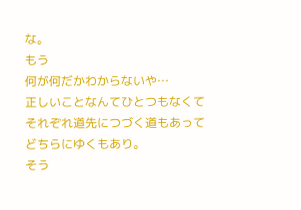な。
もう
何が何だかわからないや…
正しいことなんてひとつもなくて
それぞれ道先につづく道もあって
どちらにゆくもあり。
そう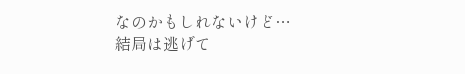なのかもしれないけど…
結局は逃げて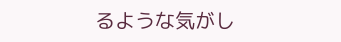るような気がし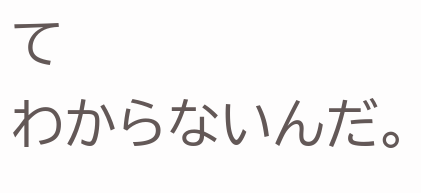て
わからないんだ。